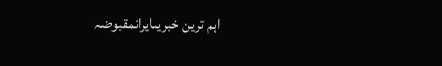اہم ترین خبریںایرانمقبوضہ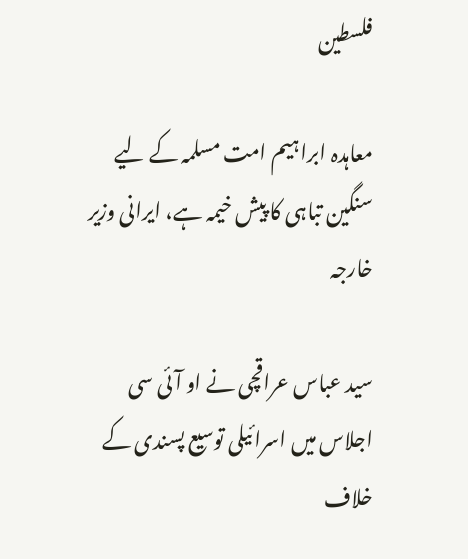فلسطین

معاہدہ ابراہیم امت مسلمہ کے لیے سنگین تباہی کا پیش خیمہ ہے، ایرانی وزیر خارجہ

سید عباس عراقچی نے او آئی سی اجلاس میں اسرائیلی توسیع پسندی کے خلاف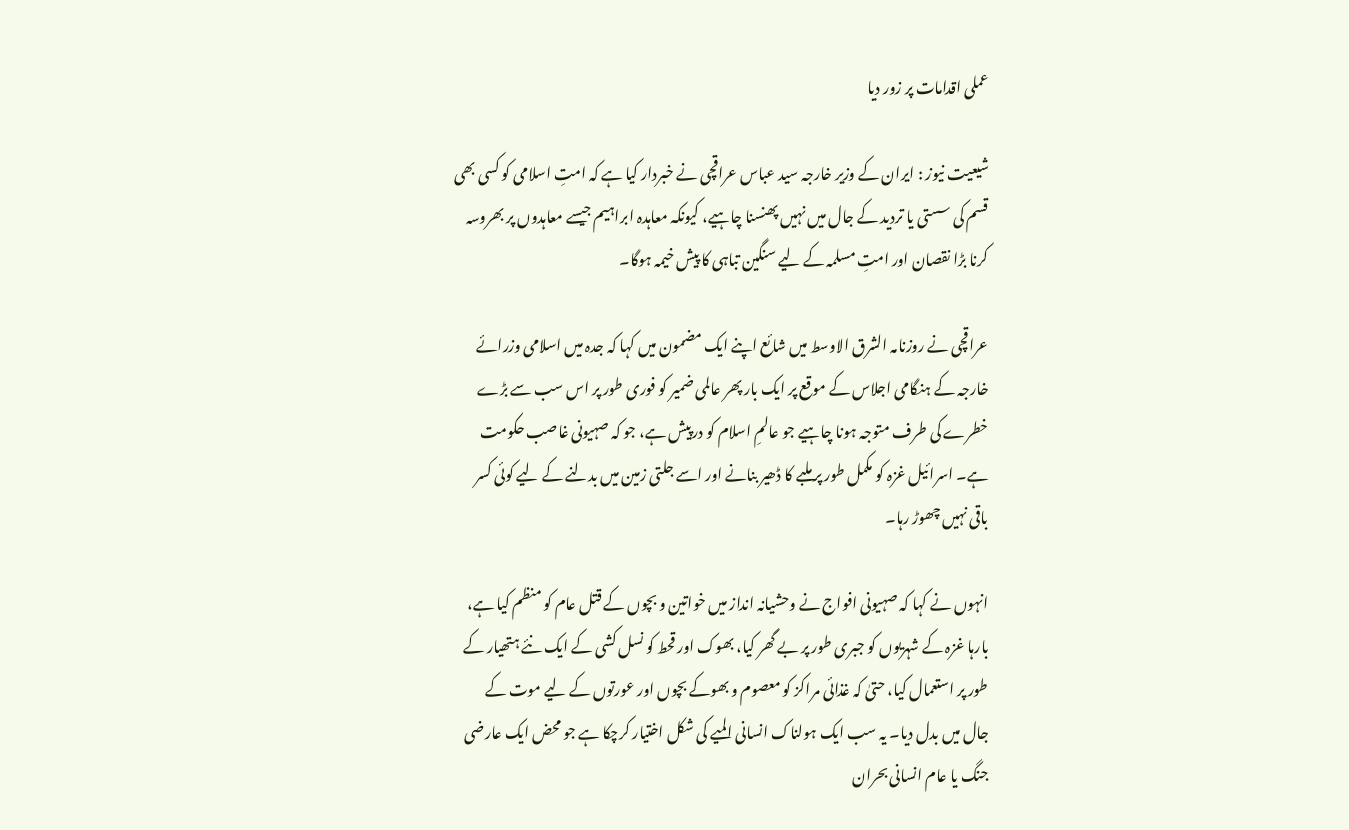عملی اقدامات پر زور دیا

شیعیت نیوز : ایران کے وزیر خارجہ سید عباس عراقچی نے خبردار کیا ہے کہ امتِ اسلامی کو کسی بھی قسم کی سستی یا تردید کے جال میں نہیں پھنسنا چاہیے، کیونکہ معاہدہ ابراہیم جیسے معاہدوں پر بھروسہ کرنا بڑا نقصان اور امتِ مسلمہ کے لیے سنگین تباہی کا پیش خیمہ ہوگا۔

عراقچی نے روزنامہ الشرق الاوسط میں شائع اپنے ایک مضمون میں کہا کہ جدہ میں اسلامی وزرائے خارجہ کے ہنگامی اجلاس کے موقع پر ایک بار پھر عالمی ضمیر کو فوری طور پر اس سب سے بڑے خطرے کی طرف متوجہ ہونا چاہیے جو عالمِ اسلام کو درپیش ہے، جو کہ صہیونی غاصب حکومت ہے۔ اسرائیل غزہ کو مکمل طور پر ملبے کا ڈھیر بنانے اور اسے جلتی زمین میں بدلنے کے لیے کوئی کسر باقی نہیں چھوڑ رہا۔

انہوں نے کہا کہ صہیونی افواج نے وحشیانہ انداز میں خواتین و بچوں کے قتل عام کو منظم کیا ہے، بارہا غزہ کے شہریوں کو جبری طور پر بے گھر کیا، بھوک اور قحط کو نسل کشی کے ایک نئے ہتھیار کے طور پر استعمال کیا، حتیٰ کہ غذائی مراکز کو معصوم و بھوکے بچوں اور عورتوں کے لیے موت کے جال میں بدل دیا۔ یہ سب ایک ہولناک انسانی المیے کی شکل اختیار کرچکا ہے جو محض ایک عارضی جنگ یا عام انسانی بحران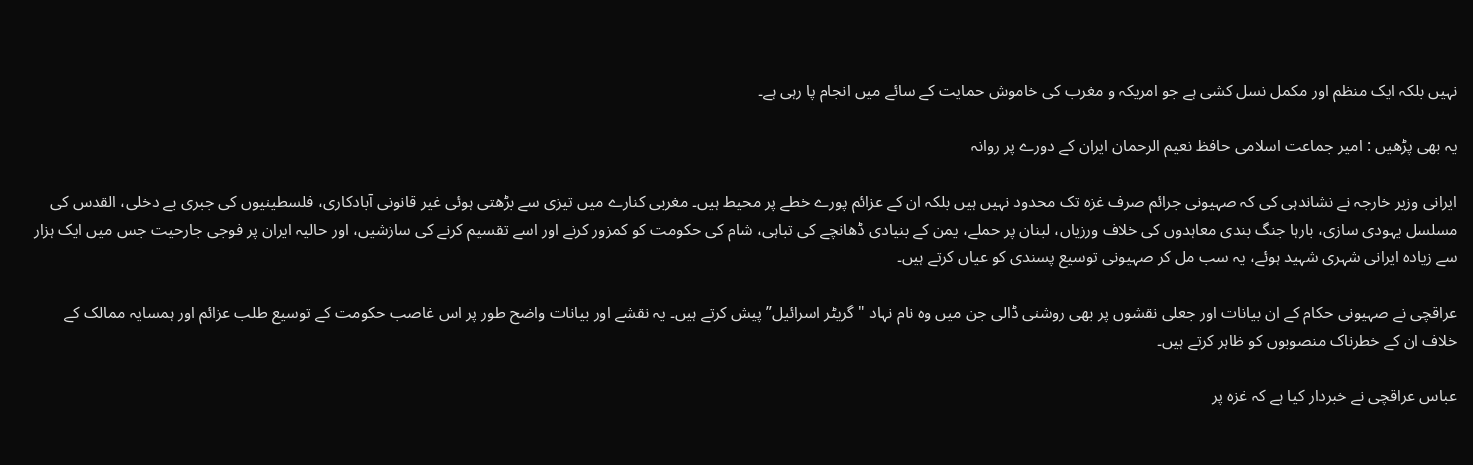نہیں بلکہ ایک منظم اور مکمل نسل کشی ہے جو امریکہ و مغرب کی خاموش حمایت کے سائے میں انجام پا رہی ہے۔

یہ بھی پڑھیں : امیر جماعت اسلامی حافظ نعیم الرحمان ایران کے دورے پر روانہ

ایرانی وزیر خارجہ نے نشاندہی کی کہ صہیونی جرائم صرف غزہ تک محدود نہیں ہیں بلکہ ان کے عزائم پورے خطے پر محیط ہیں۔ مغربی کنارے میں تیزی سے بڑھتی ہوئی غیر قانونی آبادکاری، فلسطینیوں کی جبری بے دخلی، القدس کی مسلسل یہودی سازی، بارہا جنگ بندی معاہدوں کی خلاف ورزیاں، لبنان پر حملے، یمن کے بنیادی ڈھانچے کی تباہی، شام کی حکومت کو کمزور کرنے اور اسے تقسیم کرنے کی سازشیں، اور حالیہ ایران پر فوجی جارحیت جس میں ایک ہزار سے زیادہ ایرانی شہری شہید ہوئے، یہ سب مل کر صہیونی توسیع پسندی کو عیاں کرتے ہیں۔

عراقچی نے صہیونی حکام کے ان بیانات اور جعلی نقشوں پر بھی روشنی ڈالی جن میں وہ نام نہاد "گریٹر اسرائیل” پیش کرتے ہیں۔ یہ نقشے اور بیانات واضح طور پر اس غاصب حکومت کے توسیع طلب عزائم اور ہمسایہ ممالک کے خلاف ان کے خطرناک منصوبوں کو ظاہر کرتے ہیں۔

عباس عراقچی نے خبردار کیا ہے کہ غزہ پر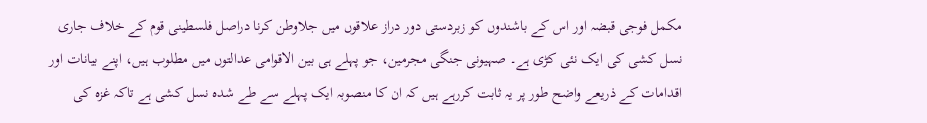مکمل فوجی قبضہ اور اس کے باشندوں کو زبردستی دور دراز علاقوں میں جلاوطن کرنا دراصل فلسطینی قوم کے خلاف جاری نسل کشی کی ایک نئی کڑی ہے۔ صہیونی جنگی مجرمین، جو پہلے ہی بین الاقوامی عدالتوں میں مطلوب ہیں، اپنے بیانات اور اقدامات کے ذریعے واضح طور پر یہ ثابت کررہے ہیں کہ ان کا منصوبہ ایک پہلے سے طے شدہ نسل کشی ہے تاکہ غزہ کی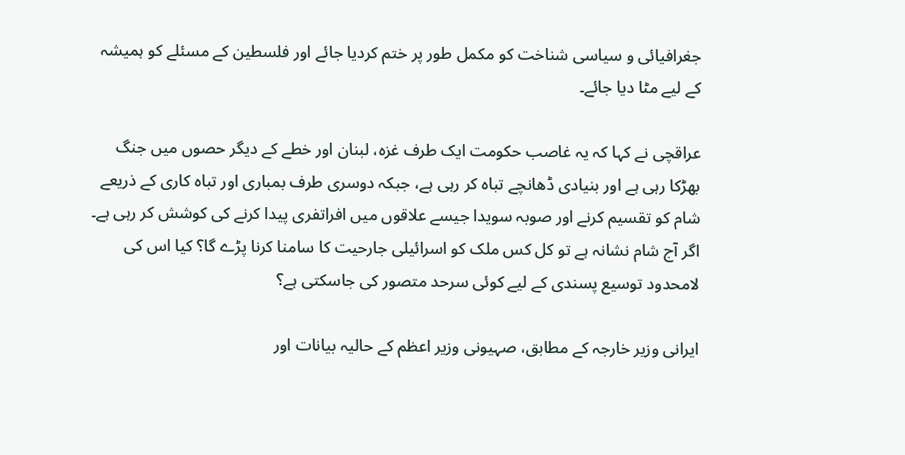جغرافیائی و سیاسی شناخت کو مکمل طور پر ختم کردیا جائے اور فلسطین کے مسئلے کو ہمیشہ کے لیے مٹا دیا جائے۔

عراقچی نے کہا کہ یہ غاصب حکومت ایک طرف غزہ، لبنان اور خطے کے دیگر حصوں میں جنگ بھڑکا رہی ہے اور بنیادی ڈھانچے تباہ کر رہی ہے، جبکہ دوسری طرف بمباری اور تباہ کاری کے ذریعے شام کو تقسیم کرنے اور صوبہ سویدا جیسے علاقوں میں افراتفری پیدا کرنے کی کوشش کر رہی ہے۔ اگر آج شام نشانہ ہے تو کل کس ملک کو اسرائیلی جارحیت کا سامنا کرنا پڑے گا؟ کیا اس کی لامحدود توسیع پسندی کے لیے کوئی سرحد متصور کی جاسکتی ہے؟

ایرانی وزیر خارجہ کے مطابق، صہیونی وزیر اعظم کے حالیہ بیانات اور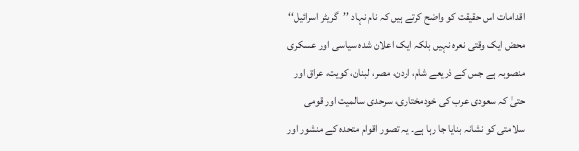اقدامات اس حقیقت کو واضح کرتے ہیں کہ نام نہاد ’’گریٹر اسرائیل‘‘ محض ایک وقتی نعرہ نہیں بلکہ ایک اعلان شدہ سیاسی اور عسکری منصوبہ ہے جس کے ذریعے شام، اردن، مصر، لبنان، کویت، عراق اور حتیٰ کہ سعودی عرب کی خودمختاری، سرحدی سالمیت اور قومی سلامتی کو نشانہ بنایا جا رہا ہے۔ یہ تصور اقوام متحدہ کے منشور اور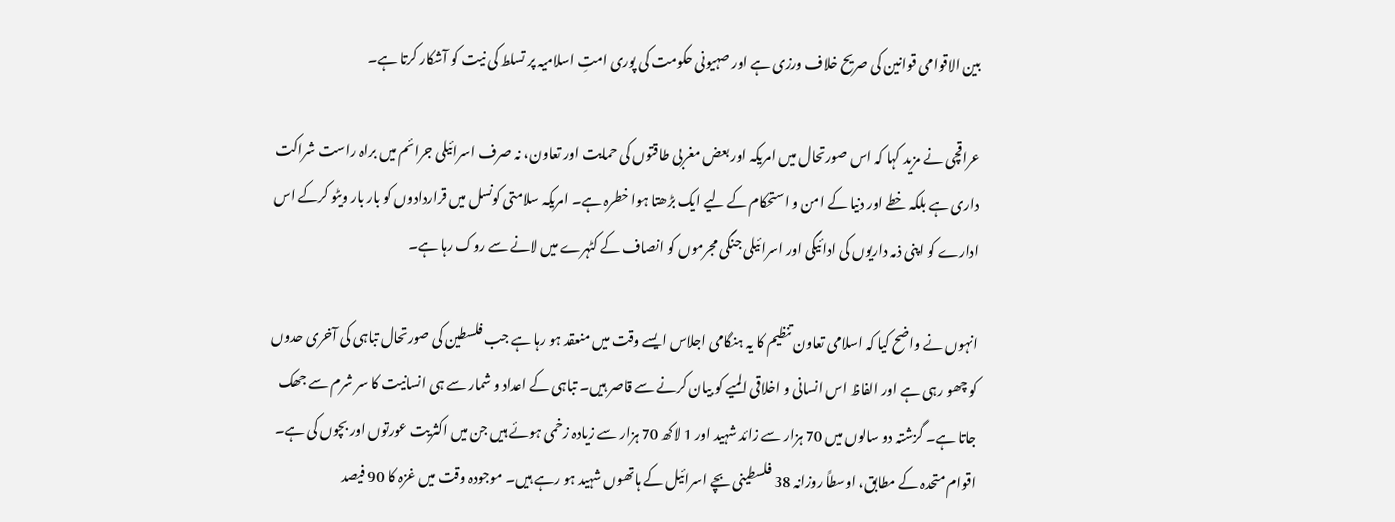بین الاقوامی قوانین کی صریح خلاف ورزی ہے اور صہیونی حکومت کی پوری امتِ اسلامیہ پر تسلط کی نیت کو آشکار کرتا ہے۔

عراقچی نے مزید کہا کہ اس صورتحال میں امریکہ اور بعض مغربی طاقتوں کی حمایت اور تعاون، نہ صرف اسرائیلی جرائم میں براہ راست شراکت داری ہے بلکہ خطے اور دنیا کے امن و استحکام کے لیے ایک بڑھتا ہوا خطرہ ہے۔ امریکہ سلامتی کونسل میں قراردادوں کو بار بار ویٹو کرکے اس ادارے کو اپنی ذمہ داریوں کی ادائیگی اور اسرائیلی جنگی مجرموں کو انصاف کے کٹہرے میں لانے سے روک رہا ہے۔

انہوں نے واضح کیا کہ اسلامی تعاون تنظیم کا یہ ہنگامی اجلاس ایسے وقت میں منعقد ہو رہا ہے جب فلسطین کی صورتحال تباہی کی آخری حدوں کو چھو رہی ہے اور الفاظ اس انسانی و اخلاقی المیے کو بیان کرنے سے قاصر ہیں۔ تباہی کے اعداد و شمار سے ہی انسانیت کا سر شرم سے جھک جاتا ہے۔ گزشتہ دو سالوں میں 70 ہزار سے زائد شہید اور 1 لاکھ 70 ہزار سے زیادہ زخمی ہوئے ہیں جن میں اکثریت عورتوں اور بچوں کی ہے۔ اقوام متحدہ کے مطابق، اوسطاً روزانہ 38 فلسطینی بچے اسرائیل کے ہاتھوں شہید ہو رہے ہیں۔ موجودہ وقت میں غزہ کا 90 فیصد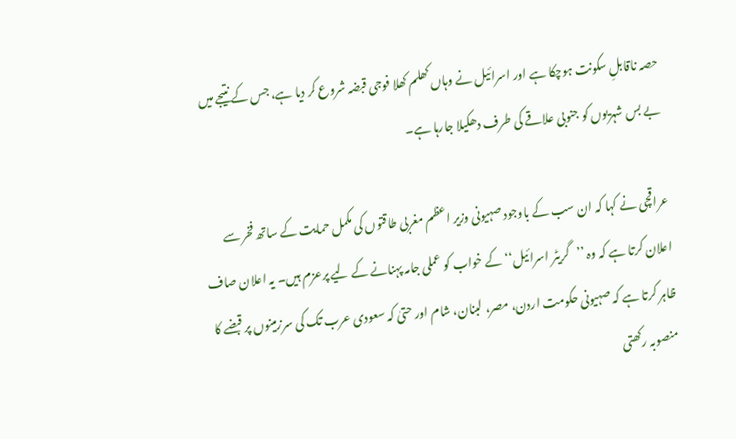حصہ ناقابلِ سکونت ہوچکا ہے اور اسرائیل نے وہاں کھلم کھلا فوجی قبضہ شروع کر دیا ہے، جس کے نتیجے میں بے بس شہریوں کو جنوبی علاقے کی طرف دھکیلا جارہا ہے۔

عراقچی نے کہا کہ ان سب کے باوجود صہیونی وزیر اعظم مغربی طاقتوں کی مکمل حمایت کے ساتھ فخر سے اعلان کرتا ہے کہ وہ ’’گریٹر اسرائیل‘‘ کے خواب کو عملی جامہ پہنانے کے لیے پرعزم ہیں۔ یہ اعلان صاف ظاہر کرتا ہے کہ صہیونی حکومت اردن، مصر، لبنان، شام اور حتیٰ کہ سعودی عرب تک کی سرزمینوں پر قبضے کا منصوبہ رکھتی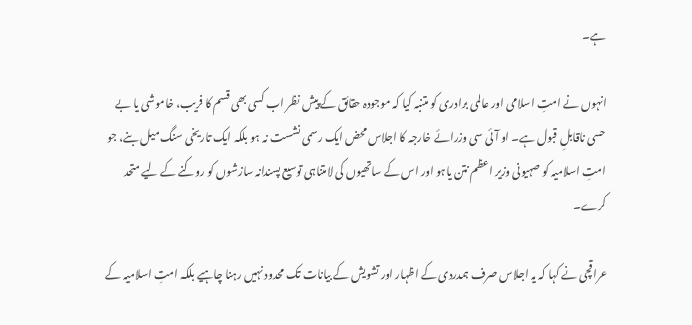ہے۔

انہوں نے امتِ اسلامی اور عالمی برادری کو متنبہ کیا کہ موجودہ حقائق کے پیش نظر اب کسی بھی قسم کا فریب، خاموشی یا بے حسی ناقابلِ قبول ہے۔ او آئی سی وزرائے خارجہ کا اجلاس محض ایک رسمی نشست نہ ہو بلکہ ایک تاریخی سنگ میل بنے، جو امتِ اسلامیہ کو صہیونی وزیر اعظم نتن یاہو اور اس کے ساتھیوں کی لامتناہی توسیع پسندانہ سازشوں کو روکنے کے لیے متحد کرے۔

عراقچی نے کہا کہ یہ اجلاس صرف ہمدردی کے اظہار اور تشویش کے بیانات تک محدود نہیں رہنا چاہیے بلکہ امتِ اسلامیہ کے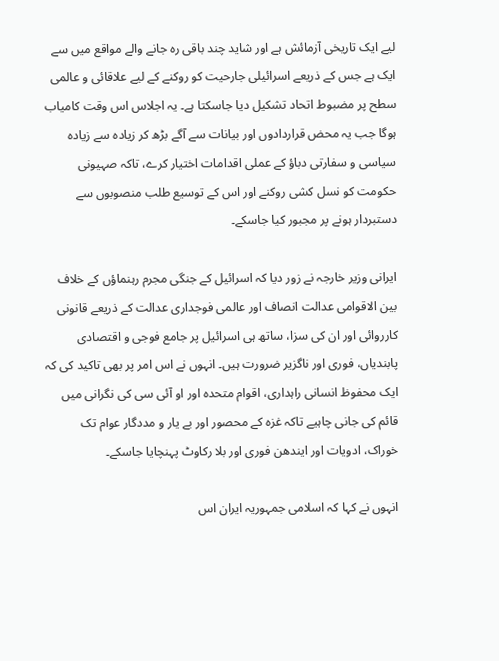لیے ایک تاریخی آزمائش ہے اور شاید چند باقی رہ جانے والے مواقع میں سے ایک ہے جس کے ذریعے اسرائیلی جارحیت کو روکنے کے لیے علاقائی و عالمی سطح پر مضبوط اتحاد تشکیل دیا جاسکتا ہے۔ یہ اجلاس اس وقت کامیاب ہوگا جب یہ محض قراردادوں اور بیانات سے آگے بڑھ کر زیادہ سے زیادہ سیاسی و سفارتی دباؤ کے عملی اقدامات اختیار کرے، تاکہ صہیونی حکومت کو نسل کشی روکنے اور اس کے توسیع طلب منصوبوں سے دستبردار ہونے پر مجبور کیا جاسکے۔

ایرانی وزیر خارجہ نے زور دیا کہ اسرائیل کے جنگی مجرم رہنماؤں کے خلاف بین الاقوامی عدالت انصاف اور عالمی فوجداری عدالت کے ذریعے قانونی کارروائی اور ان کی سزا، ساتھ ہی اسرائیل پر جامع فوجی و اقتصادی پابندیاں، فوری اور ناگزیر ضرورت ہیں۔ انہوں نے اس امر پر بھی تاکید کی کہ ایک محفوظ انسانی راہداری، اقوام متحدہ اور او آئی سی کی نگرانی میں قائم کی جانی چاہیے تاکہ غزہ کے محصور اور بے یار و مددگار عوام تک خوراک، ادویات اور ایندھن فوری اور بلا رکاوٹ پہنچایا جاسکے۔

انہوں نے کہا کہ اسلامی جمہوریہ ایران اس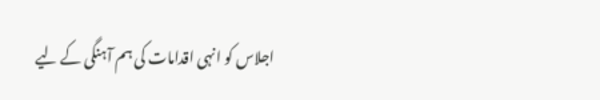اجلاس کو انہی اقدامات کی ہم آہنگی کے لیے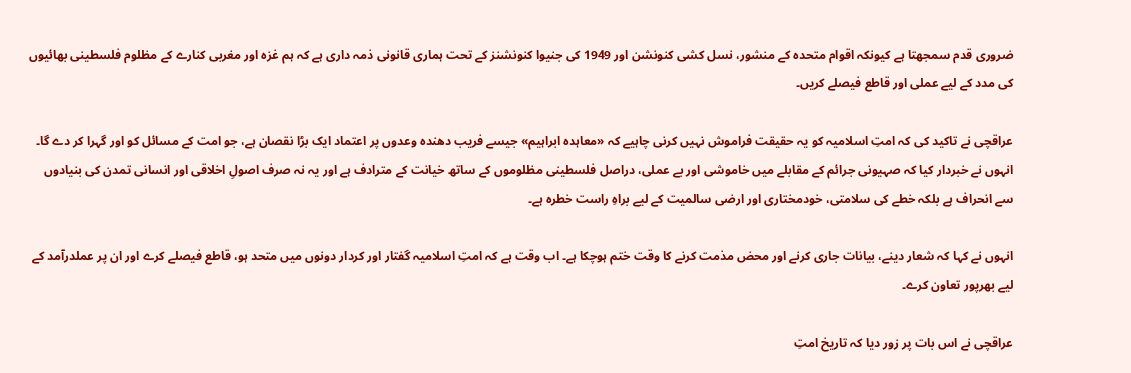ضروری قدم سمجھتا ہے کیونکہ اقوام متحدہ کے منشور، نسل کشی کنونشن اور 1949 کی جنیوا کنونشنز کے تحت ہماری قانونی ذمہ داری ہے کہ ہم غزہ اور مغربی کنارے کے مظلوم فلسطینی بھائیوں کی مدد کے لیے عملی اور قاطع فیصلے کریں۔

عراقچی نے تاکید کی کہ امتِ اسلامیہ کو یہ حقیقت فراموش نہیں کرنی چاہیے کہ «معاہدہ ابراہیم» جیسے فریب دھندہ وعدوں پر اعتماد ایک بڑا نقصان ہے، جو امت کے مسائل کو اور گہرا کر دے گا۔ انہوں نے خبردار کیا کہ صہیونی جرائم کے مقابلے میں خاموشی اور بے عملی، دراصل فلسطینی مظلوموں کے ساتھ خیانت کے مترادف ہے اور یہ نہ صرف اصولِ اخلاقی اور انسانی تمدن کی بنیادوں سے انحراف ہے بلکہ خطے کی سلامتی، خودمختاری اور ارضی سالمیت کے لیے براہِ راست خطرہ ہے۔

انہوں نے کہا کہ شعار دینے، بیانات جاری کرنے اور محض مذمت کرنے کا وقت ختم ہوچکا ہے۔ اب وقت ہے کہ امتِ اسلامیہ گفتار اور کردار دونوں میں متحد ہو، قاطع فیصلے کرے اور ان پر عملدرآمد کے لیے بھرپور تعاون کرے۔

عراقچی نے اس بات پر زور دیا کہ تاریخ امتِ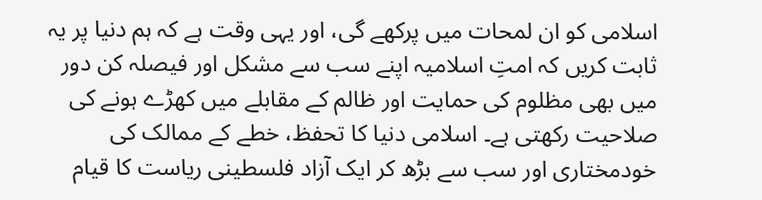اسلامی کو ان لمحات میں پرکھے گی، اور یہی وقت ہے کہ ہم دنیا پر یہ ثابت کریں کہ امتِ اسلامیہ اپنے سب سے مشکل اور فیصلہ کن دور میں بھی مظلوم کی حمایت اور ظالم کے مقابلے میں کھڑے ہونے کی صلاحیت رکھتی ہے۔ اسلامی دنیا کا تحفظ، خطے کے ممالک کی خودمختاری اور سب سے بڑھ کر ایک آزاد فلسطینی ریاست کا قیام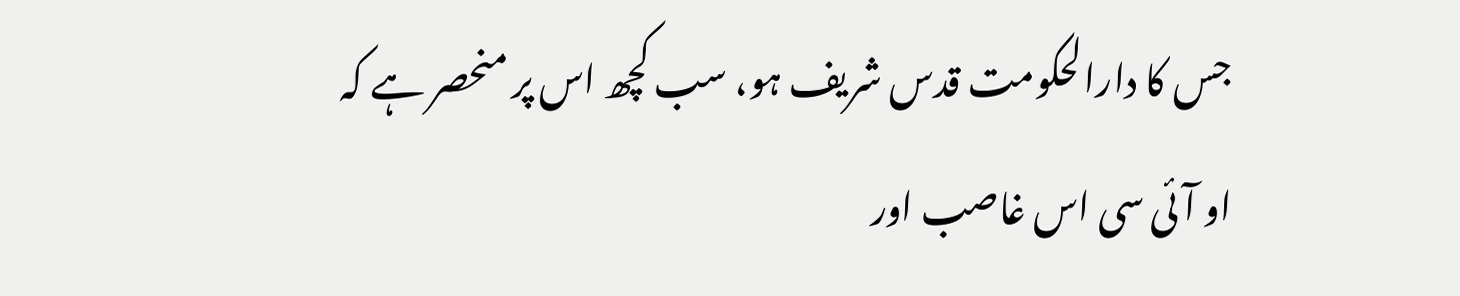جس کا دارالحکومت قدس شریف ہو، سب کچھ اس پر منحصر ہے کہ او آئی سی اس غاصب اور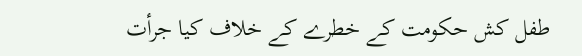طفل کش حکومت کے خطرے کے خلاف کیا جرأت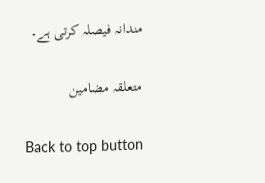مندانہ فیصلہ کرتی ہے۔

متعلقہ مضامین

Back to top button